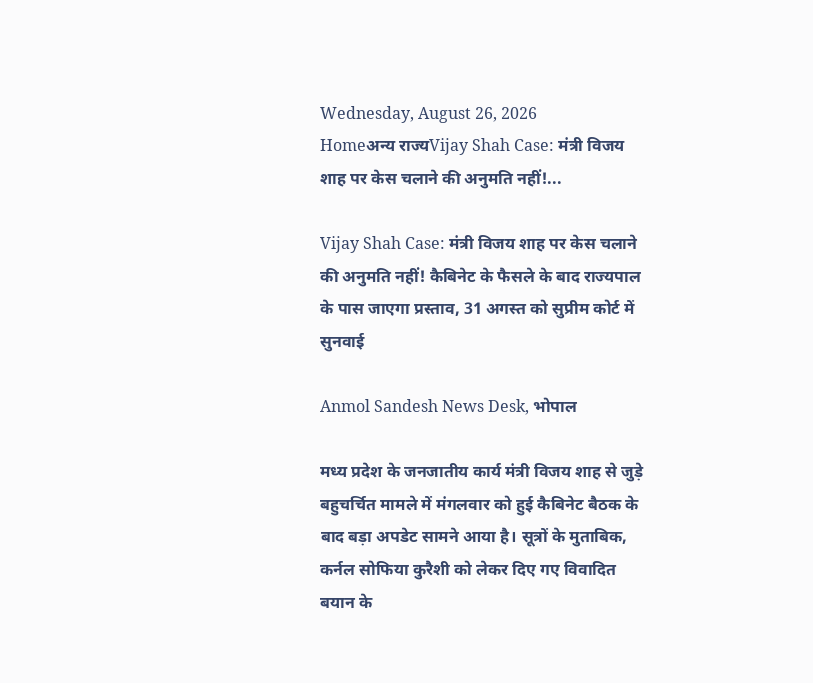Wednesday, August 26, 2026
Homeअन्य राज्यVijay Shah Case: मंत्री विजय शाह पर केस चलाने की अनुमति नहीं!...

Vijay Shah Case: मंत्री विजय शाह पर केस चलाने की अनुमति नहीं! कैबिनेट के फैसले के बाद राज्यपाल के पास जाएगा प्रस्ताव, 31 अगस्त को सुप्रीम कोर्ट में सुनवाई

Anmol Sandesh News Desk, भोपाल

मध्य प्रदेश के जनजातीय कार्य मंत्री विजय शाह से जुड़े बहुचर्चित मामले में मंगलवार को हुई कैबिनेट बैठक के बाद बड़ा अपडेट सामने आया है। सूत्रों के मुताबिक, कर्नल सोफिया कुरैशी को लेकर दिए गए विवादित बयान के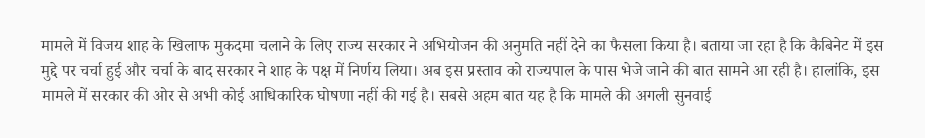मामले में विजय शाह के खिलाफ मुकदमा चलाने के लिए राज्य सरकार ने अभियोजन की अनुमति नहीं देने का फैसला किया है। बताया जा रहा है कि कैबिनेट में इस मुद्दे पर चर्चा हुई और चर्चा के बाद सरकार ने शाह के पक्ष में निर्णय लिया। अब इस प्रस्ताव को राज्यपाल के पास भेजे जाने की बात सामने आ रही है। हालांकि, इस मामले में सरकार की ओर से अभी कोई आधिकारिक घोषणा नहीं की गई है। सबसे अहम बात यह है कि मामले की अगली सुनवाई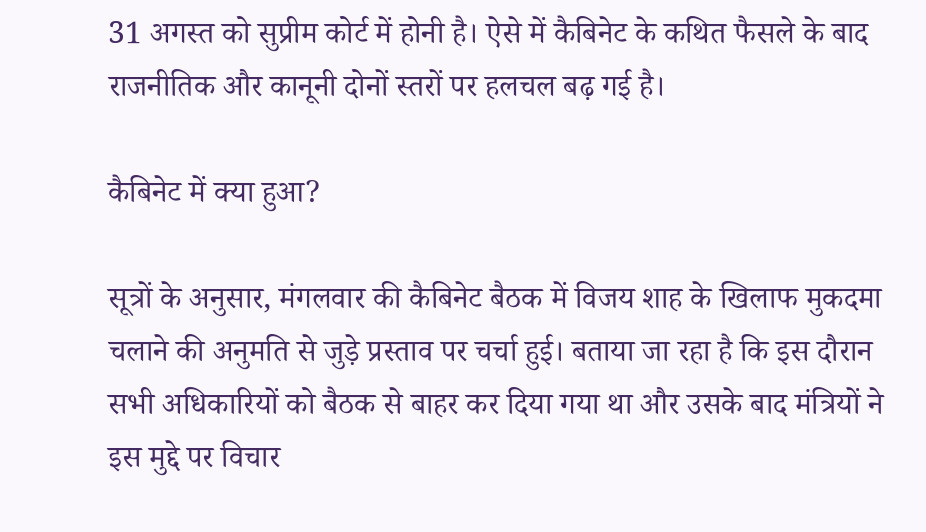31 अगस्त को सुप्रीम कोर्ट में होनी है। ऐसे में कैबिनेट के कथित फैसले के बाद राजनीतिक और कानूनी दोनों स्तरों पर हलचल बढ़ गई है।

कैबिनेट में क्या हुआ?

सूत्रों के अनुसार, मंगलवार की कैबिनेट बैठक में विजय शाह के खिलाफ मुकदमा चलाने की अनुमति से जुड़े प्रस्ताव पर चर्चा हुई। बताया जा रहा है कि इस दौरान सभी अधिकारियों को बैठक से बाहर कर दिया गया था और उसके बाद मंत्रियों ने इस मुद्दे पर विचार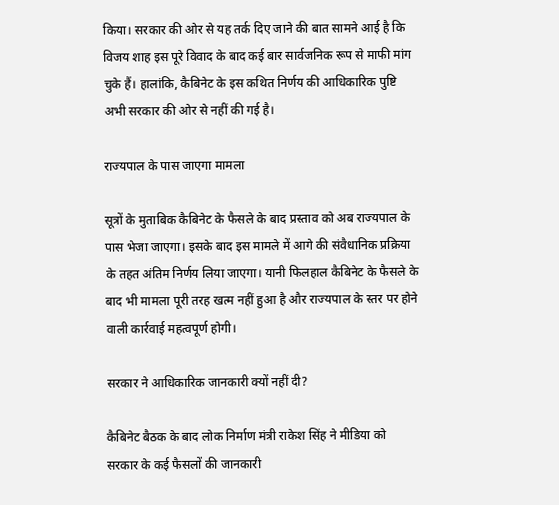किया। सरकार की ओर से यह तर्क दिए जाने की बात सामने आई है कि विजय शाह इस पूरे विवाद के बाद कई बार सार्वजनिक रूप से माफी मांग चुके हैं। हालांकि, कैबिनेट के इस कथित निर्णय की आधिकारिक पुष्टि अभी सरकार की ओर से नहीं की गई है।

राज्यपाल के पास जाएगा मामला

सूत्रों के मुताबिक कैबिनेट के फैसले के बाद प्रस्ताव को अब राज्यपाल के पास भेजा जाएगा। इसके बाद इस मामले में आगे की संवैधानिक प्रक्रिया के तहत अंतिम निर्णय लिया जाएगा। यानी फिलहाल कैबिनेट के फैसले के बाद भी मामला पूरी तरह खत्म नहीं हुआ है और राज्यपाल के स्तर पर होने वाली कार्रवाई महत्वपूर्ण होगी।

सरकार ने आधिकारिक जानकारी क्यों नहीं दी?

कैबिनेट बैठक के बाद लोक निर्माण मंत्री राकेश सिंह ने मीडिया को सरकार के कई फैसलों की जानकारी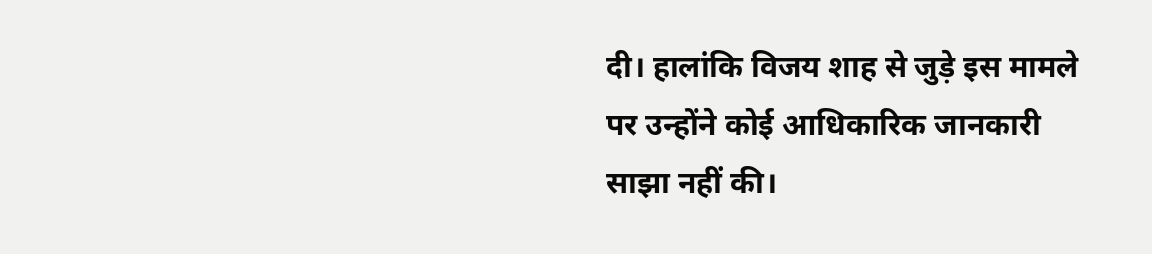दी। हालांकि विजय शाह से जुड़े इस मामले पर उन्होंने कोई आधिकारिक जानकारी साझा नहीं की।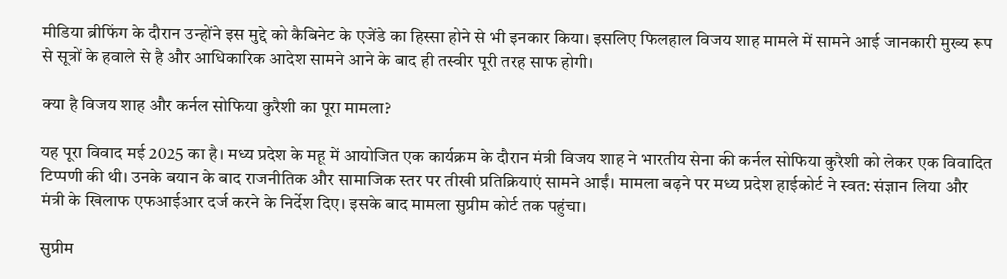मीडिया ब्रीफिंग के दौरान उन्होंने इस मुद्दे को कैबिनेट के एजेंडे का हिस्सा होने से भी इनकार किया। इसलिए फिलहाल विजय शाह मामले में सामने आई जानकारी मुख्य रूप से सूत्रों के हवाले से है और आधिकारिक आदेश सामने आने के बाद ही तस्वीर पूरी तरह साफ होगी।

क्या है विजय शाह और कर्नल सोफिया कुरैशी का पूरा मामला?

यह पूरा विवाद मई 2025 का है। मध्य प्रदेश के महू में आयोजित एक कार्यक्रम के दौरान मंत्री विजय शाह ने भारतीय सेना की कर्नल सोफिया कुरैशी को लेकर एक विवादित टिप्पणी की थी। उनके बयान के बाद राजनीतिक और सामाजिक स्तर पर तीखी प्रतिक्रियाएं सामने आईं। मामला बढ़ने पर मध्य प्रदेश हाईकोर्ट ने स्वत: संज्ञान लिया और मंत्री के खिलाफ एफआईआर दर्ज करने के निर्देश दिए। इसके बाद मामला सुप्रीम कोर्ट तक पहुंचा।

सुप्रीम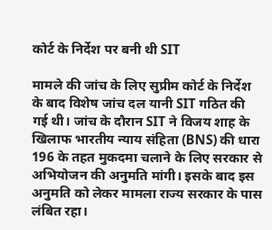कोर्ट के निर्देश पर बनी थी SIT

मामले की जांच के लिए सुप्रीम कोर्ट के निर्देश के बाद विशेष जांच दल यानी SIT गठित की गई थी। जांच के दौरान SIT ने विजय शाह के खिलाफ भारतीय न्याय संहिता (BNS) की धारा 196 के तहत मुकदमा चलाने के लिए सरकार से अभियोजन की अनुमति मांगी। इसके बाद इस अनुमति को लेकर मामला राज्य सरकार के पास लंबित रहा।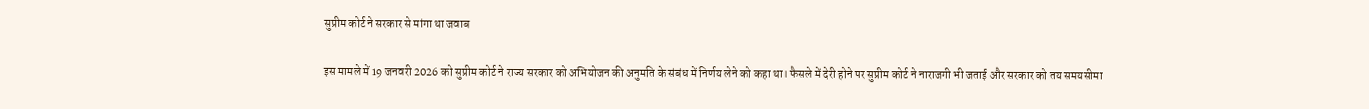सुप्रीम कोर्ट ने सरकार से मांगा था जवाब

इस मामले में 19 जनवरी 2026 को सुप्रीम कोर्ट ने राज्य सरकार को अभियोजन की अनुमति के संबंध में निर्णय लेने को कहा था। फैसले में देरी होने पर सुप्रीम कोर्ट ने नाराजगी भी जताई और सरकार को तय समयसीमा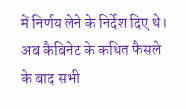में निर्णय लेने के निर्देश दिए थे। अब कैबिनेट के कथित फैसले के बाद सभी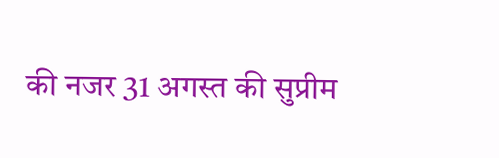की नजर 31 अगस्त की सुप्रीम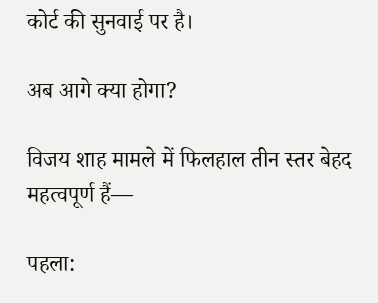कोर्ट की सुनवाई पर है।

अब आगे क्या होगा?

विजय शाह मामले में फिलहाल तीन स्तर बेहद महत्वपूर्ण हैं—

पहला: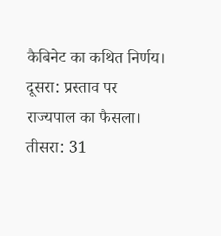कैबिनेट का कथित निर्णय।
दूसरा: प्रस्ताव पर राज्यपाल का फैसला।
तीसरा: 31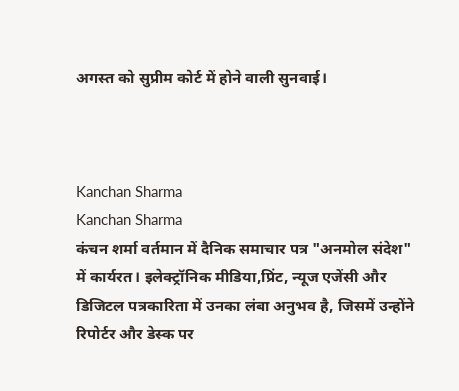अगस्त को सुप्रीम कोर्ट में होने वाली सुनवाई।



Kanchan Sharma
Kanchan Sharma
कंचन शर्मा वर्तमान में दैनिक समाचार पत्र "अनमोल संदेश" में कार्यरत। इलेक्ट्रॉनिक मीडिया,प्रिंट, न्यूज एजेंसी और डिजिटल पत्रकारिता में उनका लंबा अनुभव है, जिसमें उन्होंने रिपोर्टर और डेस्क पर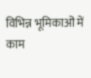विभिन्न भूमिकाओं में काम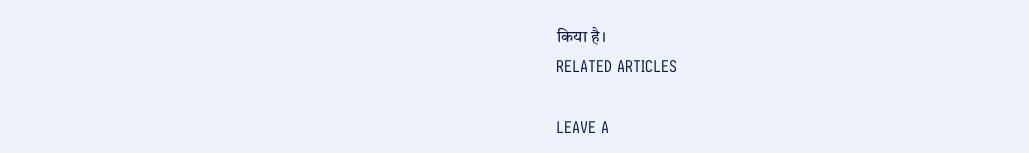किया है।
RELATED ARTICLES

LEAVE A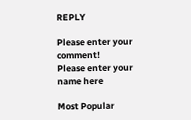REPLY

Please enter your comment!
Please enter your name here

Most Popular